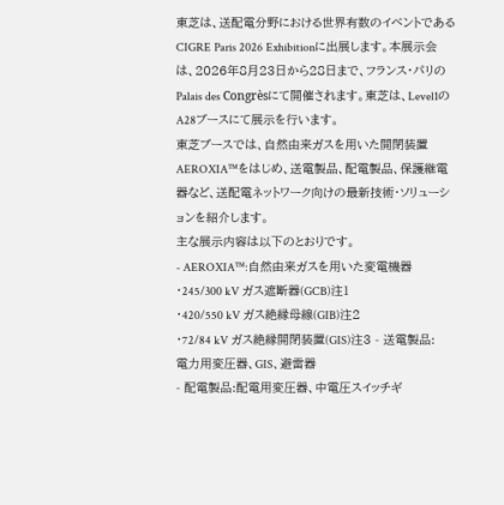東芝は、送配電分野における世界有数のイベントであるCIGRE Paris 2026 Exhibitionに出展します。本展示会は、2026年8月23日から28日まで、フランス・パリのPalais des Congrèsにて開催されます。東芝は、Level1のA28ブースにて展示を行います。
東芝ブースでは、自然由来ガスを用いた開閉装置AEROXIA™をはじめ、送電製品、配電製品、保護継電器など、送配電ネットワーク向けの最新技術・ソリューションを紹介します。
主な展示内容は以下のとおりです。
- AEROXIA™:自然由来ガスを用いた変電機器
・245/300 kV ガス遮断器(GCB)注1
・420/550 kV ガス絶縁母線(GIB)注2
・72/84 kV ガス絶縁開閉装置(GIS)注3 - 送電製品:電力用変圧器、GIS、避雷器
- 配電製品:配電用変圧器、中電圧スイッチギ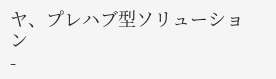ヤ、プレハブ型ソリューション
-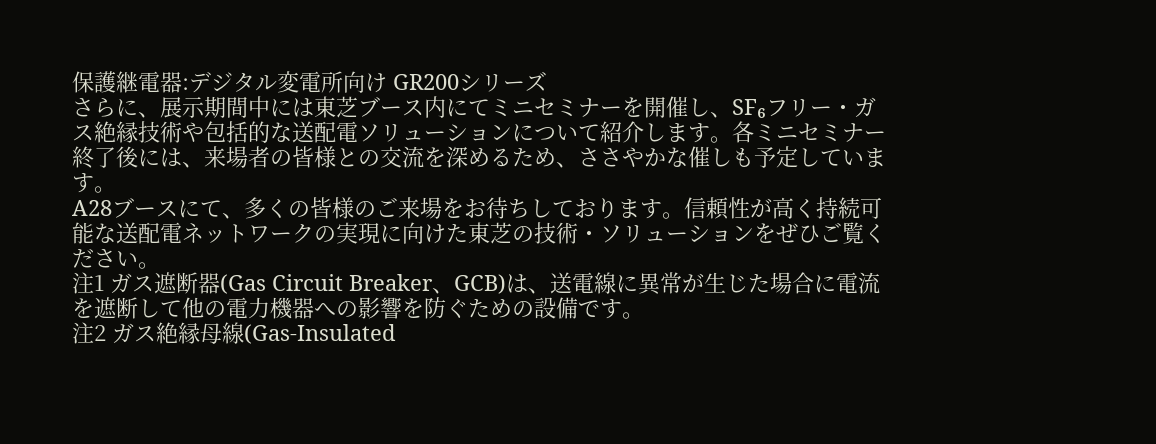保護継電器:デジタル変電所向け GR200シリーズ
さらに、展示期間中には東芝ブース内にてミニセミナーを開催し、SF₆フリー・ガス絶縁技術や包括的な送配電ソリューションについて紹介します。各ミニセミナー終了後には、来場者の皆様との交流を深めるため、ささやかな催しも予定しています。
A28ブースにて、多くの皆様のご来場をお待ちしております。信頼性が高く持続可能な送配電ネットワークの実現に向けた東芝の技術・ソリューションをぜひご覧ください。
注1 ガス遮断器(Gas Circuit Breaker、GCB)は、送電線に異常が生じた場合に電流を遮断して他の電力機器への影響を防ぐための設備です。
注2 ガス絶縁母線(Gas-Insulated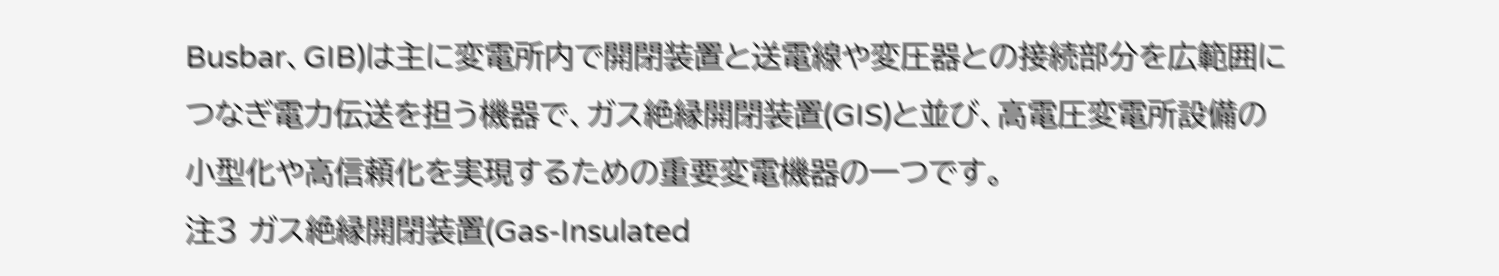Busbar、GIB)は主に変電所内で開閉装置と送電線や変圧器との接続部分を広範囲につなぎ電力伝送を担う機器で、ガス絶縁開閉装置(GIS)と並び、高電圧変電所設備の小型化や高信頼化を実現するための重要変電機器の一つです。
注3 ガス絶縁開閉装置(Gas-Insulated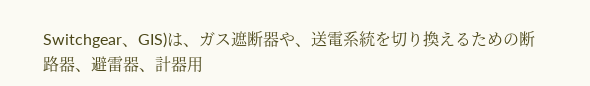Switchgear、GIS)は、ガス遮断器や、送電系統を切り換えるための断路器、避雷器、計器用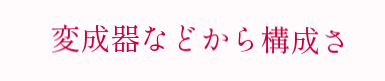変成器などから構成さ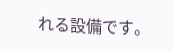れる設備です。